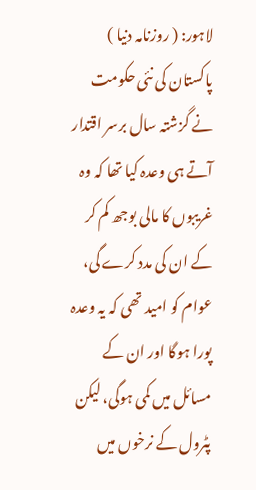لاہور: ( روزنامہ دنیا ) پاکستان کی نئی حکومت نے گزشتہ سال برسر اقتدار آتے ہی وعدہ کیا تھا کہ وہ غریبوں کا مالی بوجھ کم کر کے ان کی مدد کرے گی، عوام کو امید تھی کہ یہ وعدہ پورا ہوگا اور ان کے مسائل میں کمی ہوگی، لیکن پٹرول کے نرخوں میں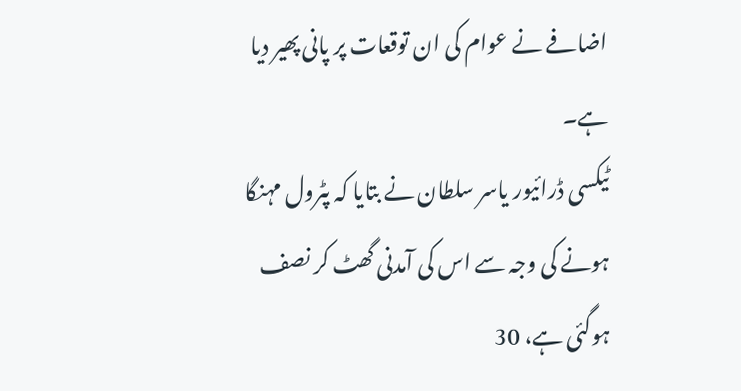اضافے نے عوام کی ان توقعات پر پانی پھیر دیا ہے۔
ٹیکسی ڈرائیور یاسر سلطان نے بتایا کہ پٹرول مہنگا ہونے کی وجہ سے اس کی آمدنی گھٹ کر نصف ہوگئی ہے، 30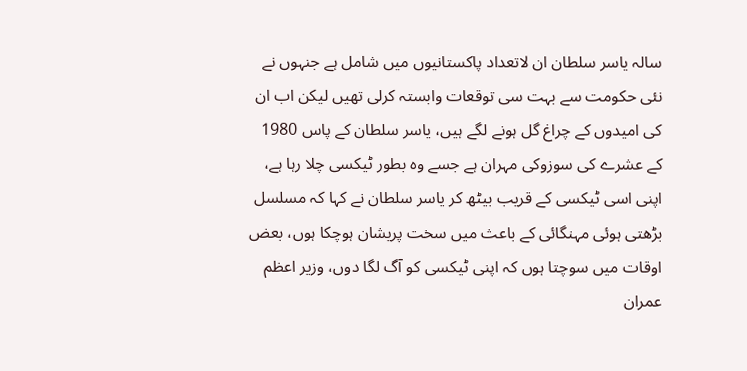سالہ یاسر سلطان ان لاتعداد پاکستانیوں میں شامل ہے جنہوں نے نئی حکومت سے بہت سی توقعات وابستہ کرلی تھیں لیکن اب ان کی امیدوں کے چراغ گل ہونے لگے ہیں، یاسر سلطان کے پاس 1980 کے عشرے کی سوزوکی مہران ہے جسے وہ بطور ٹیکسی چلا رہا ہے، اپنی اسی ٹیکسی کے قریب بیٹھ کر یاسر سلطان نے کہا کہ مسلسل بڑھتی ہوئی مہنگائی کے باعث میں سخت پریشان ہوچکا ہوں، بعض اوقات میں سوچتا ہوں کہ اپنی ٹیکسی کو آگ لگا دوں، وزیر اعظم عمران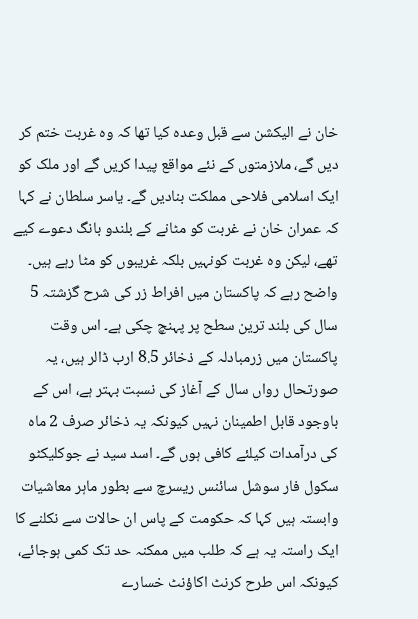خان نے الیکشن سے قبل وعدہ کیا تھا کہ وہ غربت ختم کر دیں گے، ملازمتوں کے نئے مواقع پیدا کریں گے اور ملک کو ایک اسلامی فلاحی مملکت بنادیں گے۔ یاسر سلطان نے کہا کہ عمران خان نے غربت کو مٹانے کے بلندو بانگ دعوے کیے تھے، لیکن وہ غربت کونہیں بلکہ غریبوں کو مٹا رہے ہیں۔
واضح رہے کہ پاکستان میں افراط زر کی شرح گزشتہ 5 سال کی بلند ترین سطح پر پہنچ چکی ہے۔ اس وقت پاکستان میں زرمبادلہ کے ذخائر 8.5 ارب ڈالر ہیں، یہ صورتحال رواں سال کے آغاز کی نسبت بہتر ہے، اس کے باوجود قابل اطمینان نہیں کیونکہ یہ ذخائر صرف 2 ماہ کی درآمدات کیلئے کافی ہوں گے۔ اسد سید نے جوکلیکٹو سکول فار سوشل سائنس ریسرچ سے بطور ماہر معاشیات وابستہ ہیں کہا کہ حکومت کے پاس ان حالات سے نکلنے کا ایک راستہ یہ ہے کہ طلب میں ممکنہ حد تک کمی ہوجائے، کیونکہ اس طرح کرنٹ اکاؤنٹ خسارے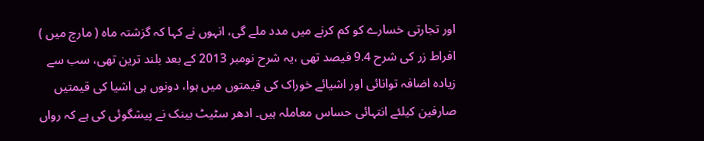اور تجارتی خسارے کو کم کرنے میں مدد ملے گی، انہوں نے کہا کہ گزشتہ ماہ ( مارچ میں ) افراط زر کی شرح 9.4 فیصد تھی ،یہ شرح نومبر 2013 کے بعد بلند ترین تھی، سب سے زیادہ اضافہ توانائی اور اشیائے خوراک کی قیمتوں میں ہوا، دونوں ہی اشیا کی قیمتیں صارفین کیلئے انتہائی حساس معاملہ ہیں۔ ادھر سٹیٹ بینک نے پیشگوئی کی ہے کہ رواں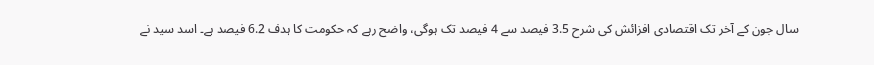سال جون کے آخر تک اقتصادی افزائش کی شرح 3.5 فیصد سے 4 فیصد تک ہوگی، واضح رہے کہ حکومت کا ہدف 6.2 فیصد ہے۔ اسد سید نے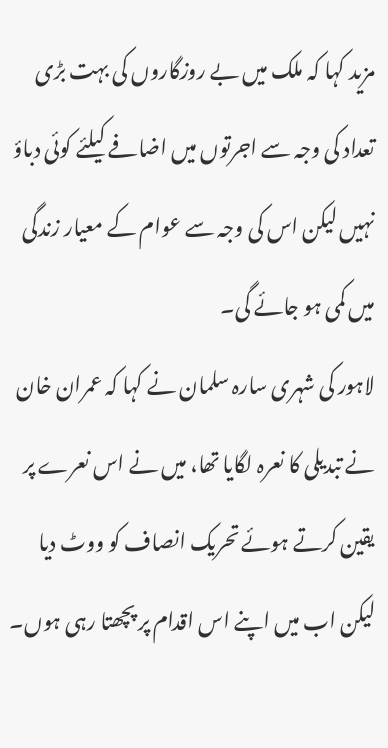مزید کہا کہ ملک میں بے روزگاروں کی بہت بڑی تعداد کی وجہ سے اجرتوں میں اضافے کیلئے کوئی دباؤ نہیں لیکن اس کی وجہ سے عوام کے معیار زندگی میں کمی ہو جائے گی۔
لاہور کی شہری سارہ سلمان نے کہا کہ عمران خان نے تبدیلی کا نعرہ لگایا تھا، میں نے اس نعرے پر یقین کرتے ہوئے تحریک انصاف کو ووٹ دیا لیکن اب میں اپنے اس اقدام پر پچھتا رہی ہوں۔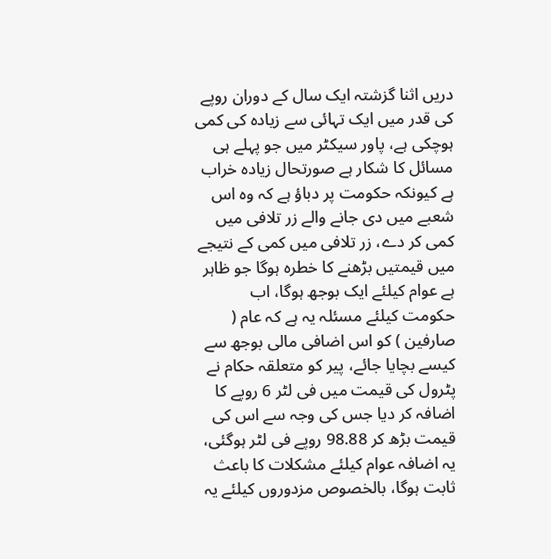دریں اثنا گزشتہ ایک سال کے دوران روپے کی قدر میں ایک تہائی سے زیادہ کی کمی ہوچکی ہے، پاور سیکٹر میں جو پہلے ہی مسائل کا شکار ہے صورتحال زیادہ خراب ہے کیونکہ حکومت پر دباؤ ہے کہ وہ اس شعبے میں دی جانے والے زر تلافی میں کمی کر دے، زر تلافی میں کمی کے نتیجے میں قیمتیں بڑھنے کا خطرہ ہوگا جو ظاہر ہے عوام کیلئے ایک بوجھ ہوگا، اب حکومت کیلئے مسئلہ یہ ہے کہ عام ( صارفین ) کو اس اضافی مالی بوجھ سے کیسے بچایا جائے، پیر کو متعلقہ حکام نے پٹرول کی قیمت میں فی لٹر 6 روپے کا اضافہ کر دیا جس کی وجہ سے اس کی قیمت بڑھ کر 98.88 روپے فی لٹر ہوگئی، یہ اضافہ عوام کیلئے مشکلات کا باعث ثابت ہوگا، بالخصوص مزدوروں کیلئے یہ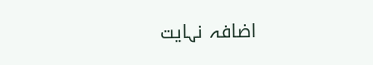اضافہ نہایت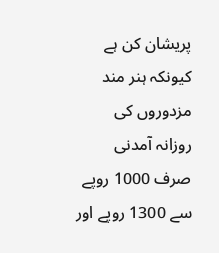پریشان کن ہے کیونکہ ہنر مند مزدوروں کی روزانہ آمدنی صرف 1000 روپے سے 1300 روپے اور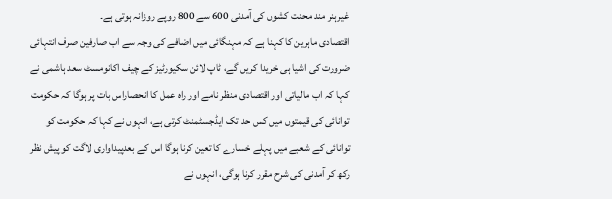غیرہنر مند محنت کشوں کی آمدنی 600 سے 800 روپے روزانہ ہوتی ہے۔
اقتصادی ماہرین کا کہنا ہے کہ مہنگائی میں اضافے کی وجہ سے اب صارفین صرف انتہائی ضرورت کی اشیا ہی خریدا کریں گے، ٹاپ لائن سکیورٹیز کے چیف اکانومسٹ سعد ہاشمی نے کہا کہ اب مالیاتی اور اقتصادی منظر نامے اور راہ عمل کا انحصاراس بات پر ہوگا کہ حکومت توانائی کی قیمتوں میں کس حد تک ایڈجسٹمنٹ کرتی ہے، انہوں نے کہا کہ حکومت کو توانائی کے شعبے میں پہلے خسارے کا تعین کرنا ہوگا اس کے بعدپیداواری لاگت کو پیش نظر رکھ کر آمدنی کی شرح مقرر کرنا ہوگی، انہوں نے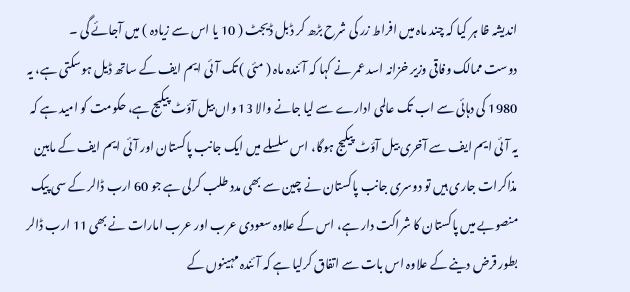اندیشہ ظا ہر کیا کہ چند ماہ میں افراط زر کی شرح بڑھ کر ڈبل ڈیجٹ ( 10 یا اس سے زیادہ ) میں آجائے گی ۔
دوست ممالک وفاقی وزیر خزانہ اسد عمر نے کہا کہ آئندہ ماہ ( مئی ) تک آئی ایم ایف کے ساتھ ڈیل ہوسکتی ہے، یہ 1980 کی دہائی سے اب تک عالمی ادارے سے لیا جانے والا 13 واں بیل آؤٹ پیکیج ہے، حکومت کو امید ہے کہ یہ آئی ایم ایف سے آخری بیل آؤٹ پیکیج ہوگا، اس سلسلے میں ایک جانب پاکستان اور آئی ایم ایف کے مابین مذاکرات جاری ہیں تو دوسری جانب پاکستان نے چین سے بھی مدد طلب کرلی ہے جو 60 ارب ڈالر کے سی پیک منصوبے میں پاکستان کا شراکت دار ہے، اس کے علاوہ سعودی عرب اور عرب امارات نے بھی 11 ارب ڈالر بطور قرض دینے کے علاوہ اس بات سے اتفاق کرلیا ہے کہ آئندہ مہینوں کے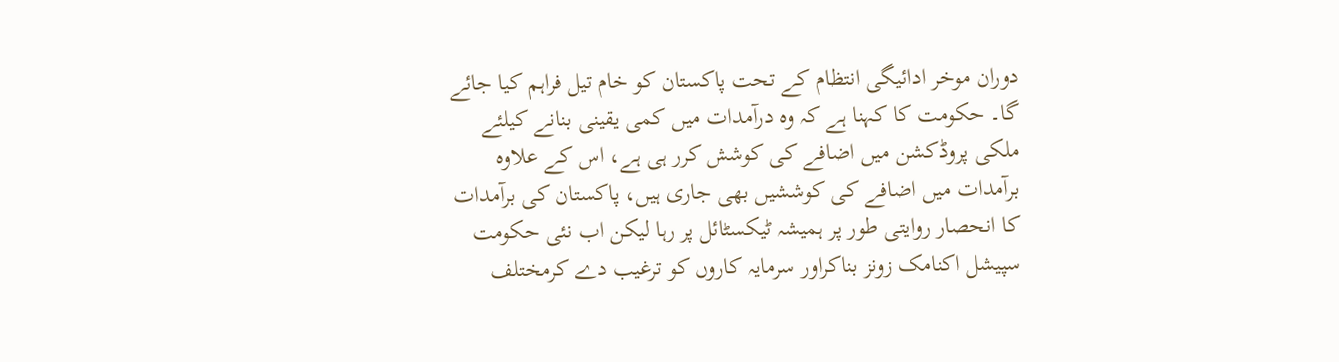دوران موخر ادائیگی انتظام کے تحت پاکستان کو خام تیل فراہم کیا جائے گا۔ حکومت کا کہنا ہے کہ وہ درآمدات میں کمی یقینی بنانے کیلئے ملکی پروڈکشن میں اضافے کی کوشش کرر ہی ہے، اس کے علاوہ برآمدات میں اضافے کی کوششیں بھی جاری ہیں، پاکستان کی برآمدات کا انحصار روایتی طور پر ہمیشہ ٹیکسٹائل پر رہا لیکن اب نئی حکومت سپیشل اکنامک زونز بناکراور سرمایہ کاروں کو ترغیب دے کرمختلف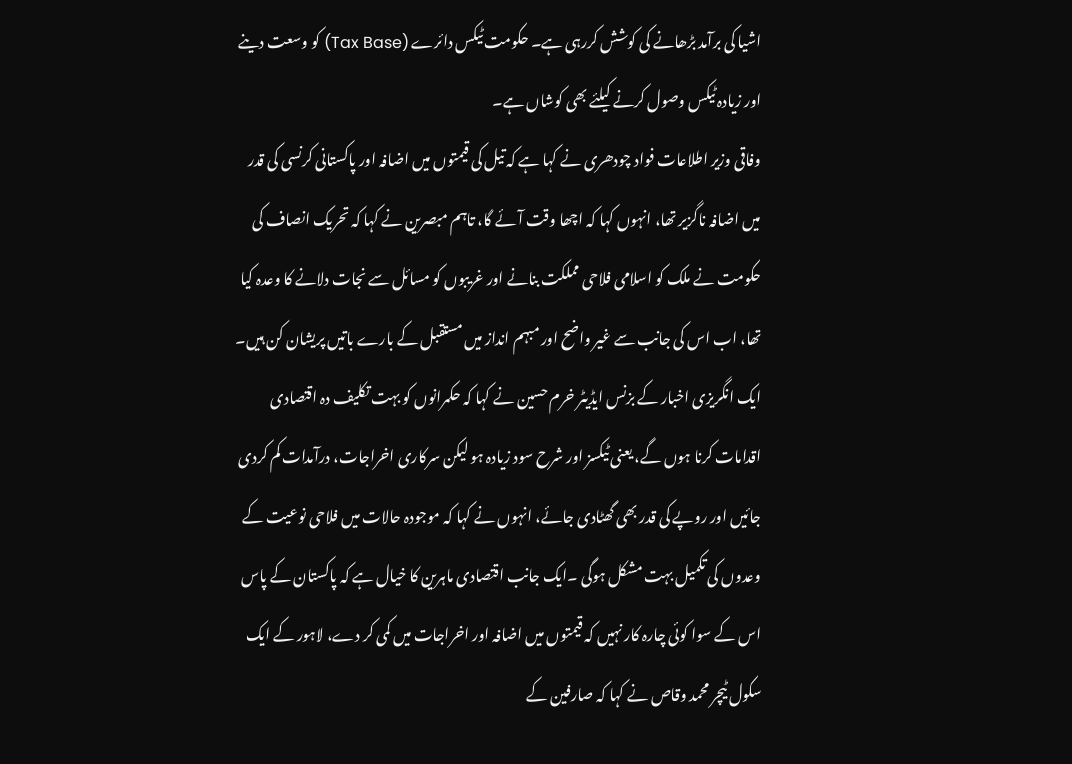اشیا کی برآمد بڑھانے کی کوشش کررہی ہے۔ حکومت ٹیکس دائرے (Tax Base) کو وسعت دینے اور زیادہ ٹیکس وصول کرنے کیلئے بھی کوشاں ہے۔
وفاقی وزیر اطلاعات فواد چودھری نے کہا ہے کہ تیل کی قیمتوں میں اضافہ اور پاکستانی کرنسی کی قدر میں اضافہ ناگزیر تھا، انہوں کہا کہ اچھا وقت آئے گا، تاہم مبصرین نے کہا کہ تحریک انصاف کی حکومت نے ملک کو اسلامی فلاحی مملکت بنانے اور غریبوں کو مسائل سے نجات دلانے کا وعدہ کیا تھا، اب اس کی جانب سے غیر واضح اور مبہم انداز میں مستقبل کے بارے باتیں پریشان کن ہیں۔ ایک انگریزی اخبار کے بزنس ایڈیٹر خرم حسین نے کہا کہ حکمرانوں کو بہت تکلیف دہ اقتصادی اقدامات کرنا ہوں گے، یعنی ٹیکسز اور شرح سود زیادہ ہو لیکن سرکاری اخراجات، درآمدات کم کردی جائیں اور روپے کی قدر بھی گھٹادی جائے، انہوں نے کہا کہ موجودہ حالات میں فلاحی نوعیت کے وعدوں کی تکمیل بہت مشکل ہوگی ۔ایک جانب اقتصادی ماہرین کا خیال ہے کہ پاکستان کے پاس اس کے سوا کوئی چارہ کار نہیں کہ قیمتوں میں اضافہ اور اخراجات میں کمی کر دے، لاہور کے ایک سکول ٹیچر محمد وقاص نے کہا کہ صارفین کے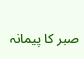صبر کا پیمانہ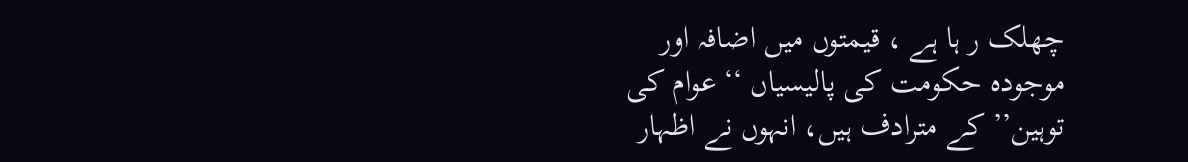چھلک ر ہا ہے ، قیمتوں میں اضافہ اور موجودہ حکومت کی پالیسیاں ‘‘ عوام کی توہین’’ کے مترادف ہیں، انہوں نے اظہار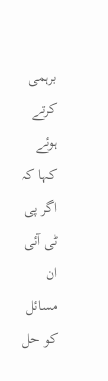برہمی کرتے ہوئے کہا کہ اگر پی ٹی آئی ان مسائل کو حل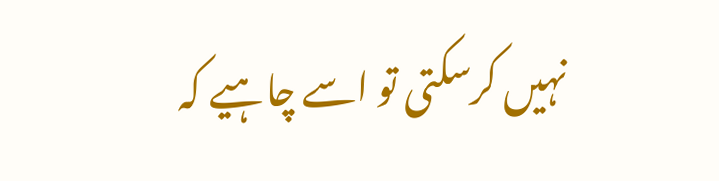نہیں کرسکتی تو اسے چاہیے کہ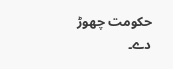حکومت چھوڑ دے۔